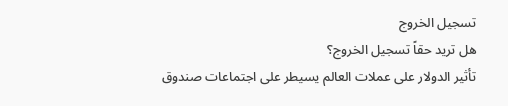تسجيل الخروج
هل تريد حقاً تسجيل الخروج؟
تأثير الدولار على عملات العالم يسيطر على اجتماعات صندوق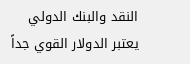النقد والبنك الدولي
يعتبر الدولار القوي جداً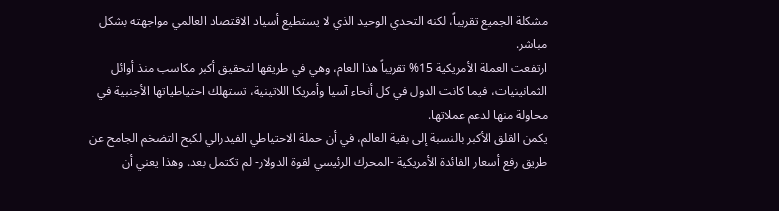مشكلة الجميع تقريباً، لكنه التحدي الوحيد الذي لا يستطيع أسياد الاقتصاد العالمي مواجهته بشكل مباشر.
ارتفعت العملة الأمريكية 15% تقريباً هذا العام، وهي في طريقها لتحقيق أكبر مكاسب منذ أوائل الثمانينيات، فيما كانت الدول في كل أنحاء آسيا وأمريكا اللاتينية، تستهلك احتياطياتها الأجنبية في محاولة منها لدعم عملاتها.
يكمن القلق الأكبر بالنسبة إلى بقية العالم، في أن حملة الاحتياطي الفيدرالي لكبح التضخم الجامح عن طريق رفع أسعار الفائدة الأمريكية -المحرك الرئيسي لقوة الدولار- لم تكتمل بعد. وهذا يعني أن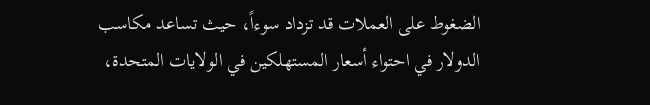الضغوط على العملات قد تزداد سوءاً، حيث تساعد مكاسب الدولار في احتواء أسعار المستهلكين في الولايات المتحدة،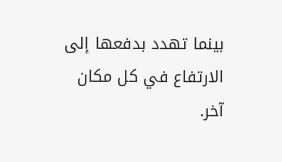بينما تهدد بدفعها إلى الارتفاع في كل مكان آخر.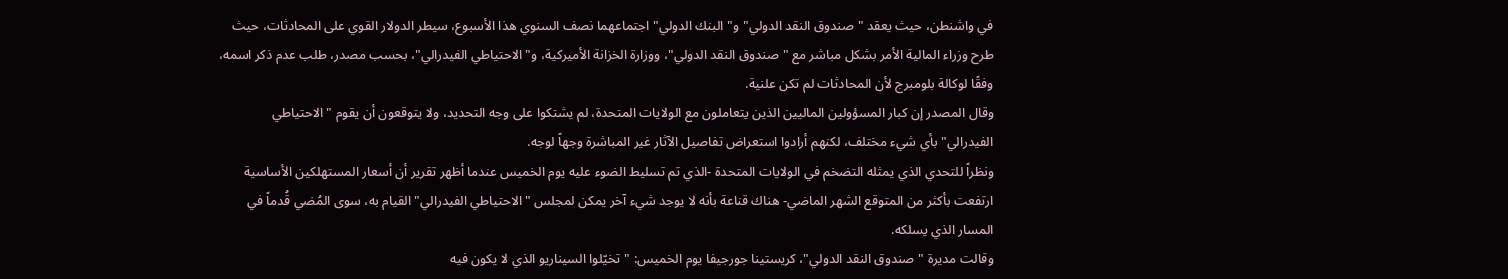في واشنطن، حيث يعقد "صندوق النقد الدولي" و"البنك الدولي" اجتماعهما نصف السنوي هذا الأسبوع، سيطر الدولار القوي على المحادثات، حيث طرح وزراء المالية الأمر بشكل مباشر مع "صندوق النقد الدولي"، ووزارة الخزانة الأميركية، و"الاحتياطي الفيدرالي"، بحسب مصدر، طلب عدم ذكر اسمه، وفقًا لوكالة بلومبرج لأن المحادثات لم تكن علنية.
وقال المصدر إن كبار المسؤولين الماليين الذين يتعاملون مع الولايات المتحدة، لم يشتكوا على وجه التحديد، ولا يتوقعون أن يقوم "الاحتياطي الفيدرالي" بأي شيء مختلف، لكنهم أرادوا استعراض تفاصيل الآثار غير المباشرة وجهاً لوجه.
ونظراً للتحدي الذي يمثله التضخم في الولايات المتحدة -الذي تم تسليط الضوء عليه يوم الخميس عندما أظهر تقرير أن أسعار المستهلكين الأساسية ارتفعت بأكثر من المتوقع الشهر الماضي- هناك قناعة بأنه لا يوجد شيء آخر يمكن لمجلس "الاحتياطي الفيدرالي" القيام به، سوى المُضي قُدماً في المسار الذي يسلكه.
وقالت مديرة "صندوق النقد الدولي"، كريستينا جورجيفا يوم الخميس: "تخيّلوا السيناريو الذي لا يكون فيه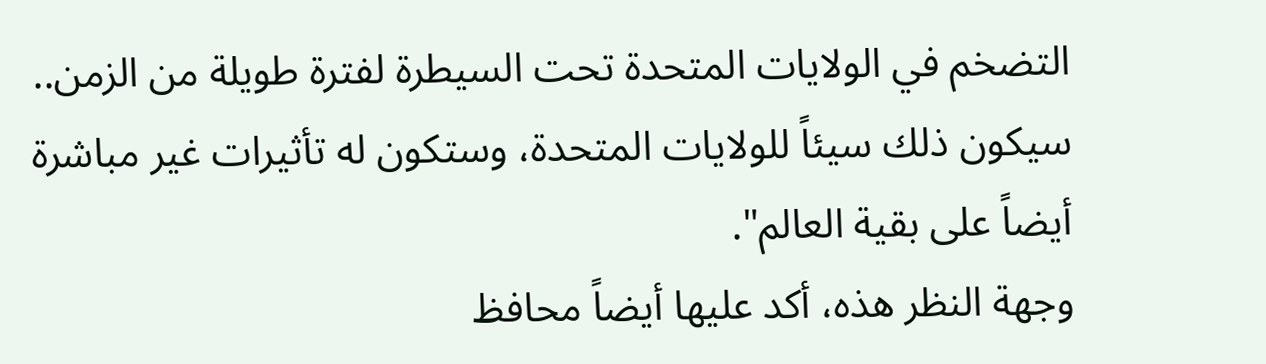التضخم في الولايات المتحدة تحت السيطرة لفترة طويلة من الزمن.. سيكون ذلك سيئاً للولايات المتحدة، وستكون له تأثيرات غير مباشرة أيضاً على بقية العالم".
وجهة النظر هذه، أكد عليها أيضاً محافظ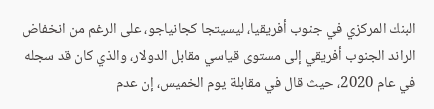البنك المركزي في جنوب أفريقيا، ليسيتجا كجانياجو، على الرغم من انخفاض الراند الجنوب أفريقي إلى مستوى قياسي مقابل الدولار، والذي كان قد سجله في عام 2020، حيث قال في مقابلة يوم الخميس، إن عدم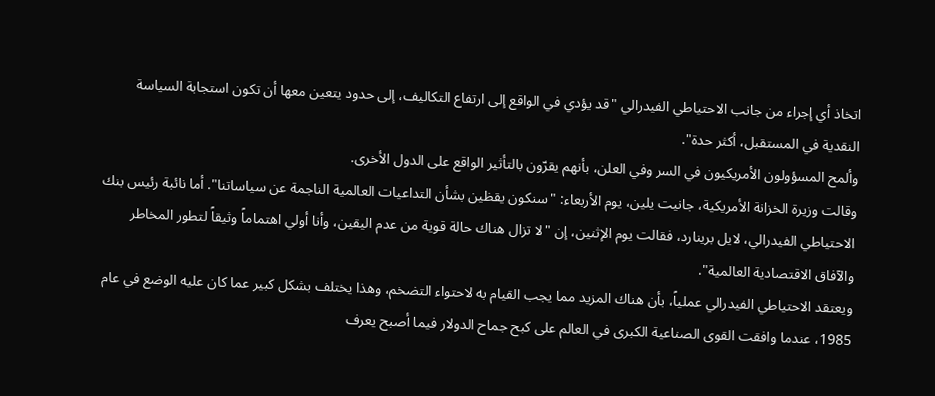اتخاذ أي إجراء من جانب الاحتياطي الفيدرالي "قد يؤدي في الواقع إلى ارتفاع التكاليف، إلى حدود يتعين معها أن تكون استجابة السياسة النقدية في المستقبل، أكثر حدة".
وألمح المسؤولون الأمريكيون في السر وفي العلن، بأنهم يقرّون بالتأثير الواقع على الدول الأخرى.
وقالت وزيرة الخزانة الأمريكية، جانيت يلين، يوم الأربعاء: "سنكون يقظين بشأن التداعيات العالمية الناجمة عن سياساتنا". أما نائبة رئيس بنك الاحتياطي الفيدرالي، لايل برينارد، فقالت يوم الإثنين، إن "لا تزال هناك حالة قوية من عدم اليقين، وأنا أولي اهتماماً وثيقاً لتطور المخاطر والآفاق الاقتصادية العالمية".
ويعتقد الاحتياطي الفيدرالي عملياً، بأن هناك المزيد مما يجب القيام به لاحتواء التضخم، وهذا يختلف بشكل كبير عما كان عليه الوضع في عام 1985، عندما وافقت القوى الصناعية الكبرى في العالم على كبح جماح الدولار فيما أصبح يعرف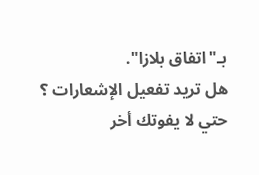بـ"اتفاق بلازا".
هل تريد تفعيل الإشعارات ؟
حتي لا يفوتك أخر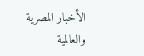الأخبار المصرية والعالمية